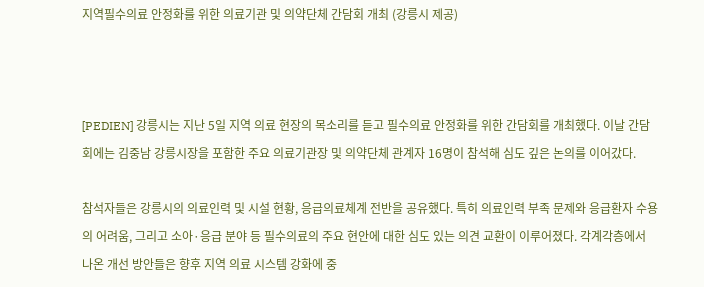지역필수의료 안정화를 위한 의료기관 및 의약단체 간담회 개최 (강릉시 제공)



[PEDIEN] 강릉시는 지난 5일 지역 의료 현장의 목소리를 듣고 필수의료 안정화를 위한 간담회를 개최했다. 이날 간담회에는 김중남 강릉시장을 포함한 주요 의료기관장 및 의약단체 관계자 16명이 참석해 심도 깊은 논의를 이어갔다.

참석자들은 강릉시의 의료인력 및 시설 현황, 응급의료체계 전반을 공유했다. 특히 의료인력 부족 문제와 응급환자 수용의 어려움, 그리고 소아·응급 분야 등 필수의료의 주요 현안에 대한 심도 있는 의견 교환이 이루어졌다. 각계각층에서 나온 개선 방안들은 향후 지역 의료 시스템 강화에 중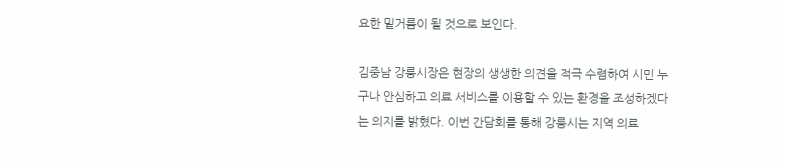요한 밑거름이 될 것으로 보인다.

김중남 강릉시장은 현장의 생생한 의견을 적극 수렴하여 시민 누구나 안심하고 의료 서비스를 이용할 수 있는 환경을 조성하겠다는 의지를 밝혔다. 이번 간담회를 통해 강릉시는 지역 의료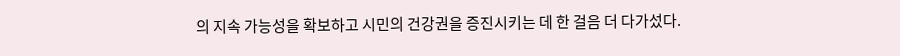의 지속 가능성을 확보하고 시민의 건강권을 증진시키는 데 한 걸음 더 다가섰다.